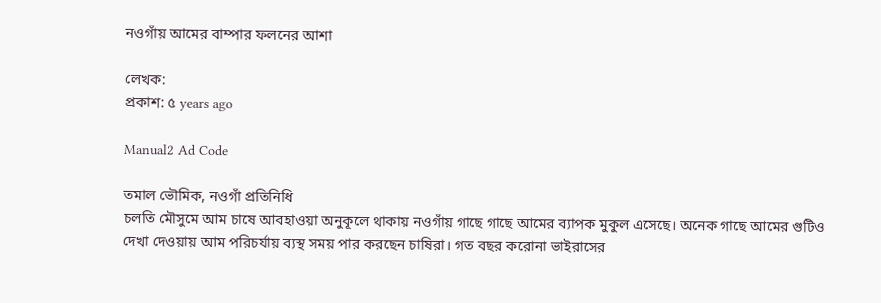নওগাঁয় আমের বাম্পার ফলনের আশা

লেখক:
প্রকাশ: ৫ years ago

Manual2 Ad Code

তমাল ভৌমিক, নওগাঁ প্রতিনিধি
চলতি মৌসুমে আম চাষে আবহাওয়া অনুকূলে থাকায় নওগাঁয় গাছে গাছে আমের ব্যাপক মুকুল এসেছে। অনেক গাছে আমের গুটিও দেখা দেওয়ায় আম পরিচর্যায় ব্যস্থ সময় পার করছেন চাষিরা। গত বছর করোনা ভাইরাসের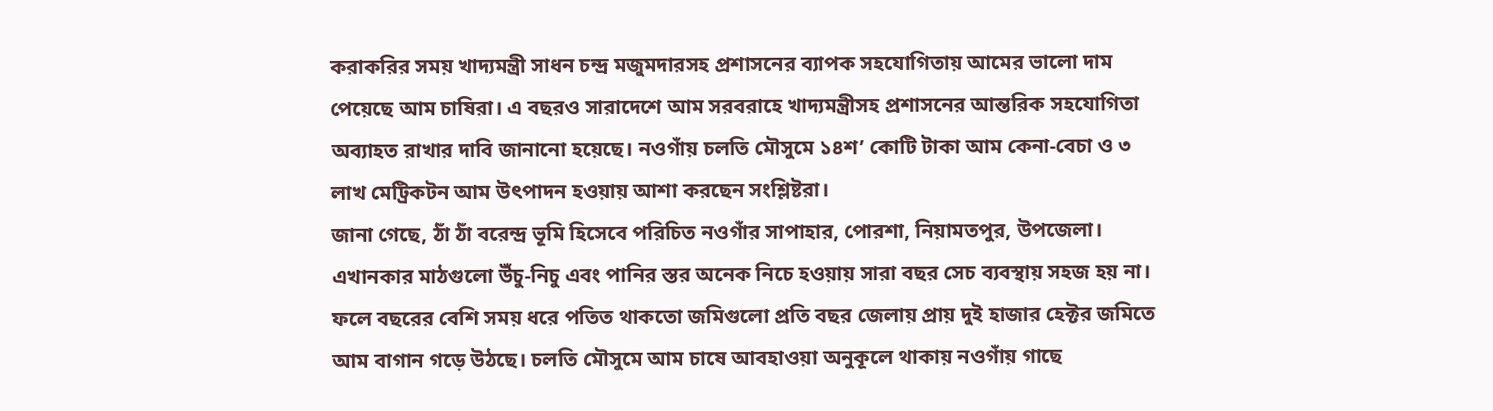করাকরির সময় খাদ্যমন্ত্রী সাধন চন্দ্র মজুমদারসহ প্রশাসনের ব্যাপক সহযোগিতায় আমের ভালো দাম পেয়েছে আম চাষিরা। এ বছরও সারাদেশে আম সরবরাহে খাদ্যমন্ত্রীসহ প্রশাসনের আন্তরিক সহযোগিতা অব্যাহত রাখার দাবি জানানো হয়েছে। নওগাঁয় চলতি মৌসুমে ১৪শ’ কোটি টাকা আম কেনা-বেচা ও ৩ লাখ মেট্রিকটন আম উৎপাদন হওয়ায় আশা করছেন সংশ্লিষ্টরা।
জানা গেছে, ঠাঁ ঠাঁ বরেন্দ্র ভূমি হিসেবে পরিচিত নওগাঁর সাপাহার, পোরশা, নিয়ামতপুর, উপজেলা। এখানকার মাঠগুলো উঁচু-নিচু এবং পানির স্তর অনেক নিচে হওয়ায় সারা বছর সেচ ব্যবস্থায় সহজ হয় না। ফলে বছরের বেশি সময় ধরে পতিত থাকতো জমিগুলো প্রতি বছর জেলায় প্রায় দুই হাজার হেক্টর জমিতে আম বাগান গড়ে উঠছে। চলতি মৌসুমে আম চাষে আবহাওয়া অনুকূলে থাকায় নওগাঁয় গাছে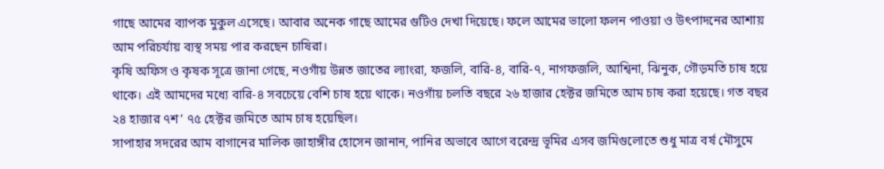গাছে আমের ব্যাপক মুকুল এসেছে। আবার অনেক গাছে আমের গুটিও দেখা দিয়েছে। ফলে আমের ভালো ফলন পাওয়া ও উৎপাদনের আশায় আম পরিচর্যায় ব্যস্থ সময় পার করছেন চাষিরা।
কৃষি অফিস ও কৃষক সূত্রে জানা গেছে, নওগাঁয় উন্নত জাতের ল্যাংরা, ফজলি, বারি-৪, বারি-৭, নাগফজলি, আশ্বিনা, ঝিনুক, গৌড়মতি চাষ হয়ে থাকে। এই আমদের মধ্যে বারি-৪ সবচেয়ে বেশি চাষ হয়ে থাকে। নওগাঁয় চলতি বছরে ২৬ হাজার হেক্টর জমিতে আম চাষ করা হয়েছে। গত বছর ২৪ হাজার ৭শ’ ৭৫ হেক্টর জমিতে আম চাষ হয়েছিল।
সাপাহার সদরের আম বাগানের মালিক জাহাঙ্গীর হোসেন জানান, পানির অভাবে আগে বরেন্দ্র ভূমির এসব জমিগুলোতে শুধু মাত্র বর্ষ মৌসুমে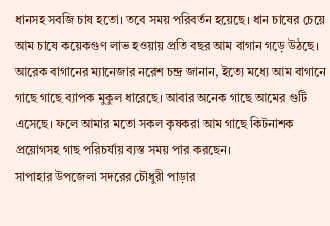ধানসহ সবজি চাষ হতো। তবে সময় পরিবর্তন হয়েছে। ধান চাষের চেয়ে আম চাষে কয়েকগুণ লাভ হওয়ায় প্রতি বছর আম বাগান গড়ে উঠছে।
আরেক বাগানের ম্যানেজার নরেশ চন্দ্র জানান, ইত্যে মধ্যে আম বাগানে গাছে গাছে ব্যাপক মুকুল ধারেছে। আবার অনেক গাছে আমের গুটি এসেছে। ফলে আমার মতো সকল কৃষকরা আম গাছে কিটনাশক প্রয়োগসহ গাছ পরিচর্যায় ব্যস্ত সময় পার করছেন।
সাপাহার উপজেলা সদরের চৌধুরী পাড়ার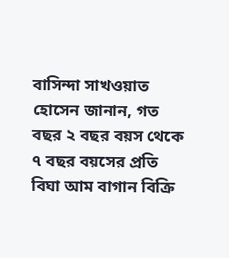বাসিন্দা সাখওয়াত হোসেন জানান, গত বছর ২ বছর বয়স থেকে ৭ বছর বয়সের প্রতি বিঘা আম বাগান বিক্রি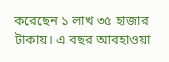করেছেন ১ লাখ ৩৫ হাজার টাকায়। এ বছর আবহাওয়া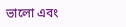ভালো এবং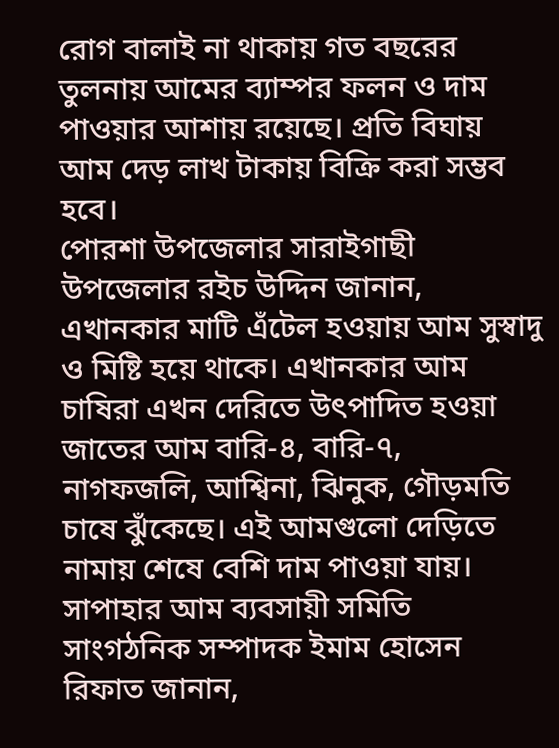রোগ বালাই না থাকায় গত বছরের তুলনায় আমের ব্যাম্পর ফলন ও দাম পাওয়ার আশায় রয়েছে। প্রতি বিঘায় আম দেড় লাখ টাকায় বিক্রি করা সম্ভব হবে।
পোরশা উপজেলার সারাইগাছী উপজেলার রইচ উদ্দিন জানান, এখানকার মাটি এঁটেল হওয়ায় আম সুস্বাদু ও মিষ্টি হয়ে থাকে। এখানকার আম চাষিরা এখন দেরিতে উৎপাদিত হওয়া জাতের আম বারি-৪, বারি-৭, নাগফজলি, আশ্বিনা, ঝিনুক, গৌড়মতি চাষে ঝুঁকেছে। এই আমগুলো দেড়িতে নামায় শেষে বেশি দাম পাওয়া যায়।
সাপাহার আম ব্যবসায়ী সমিতি সাংগঠনিক সম্পাদক ইমাম হোসেন রিফাত জানান,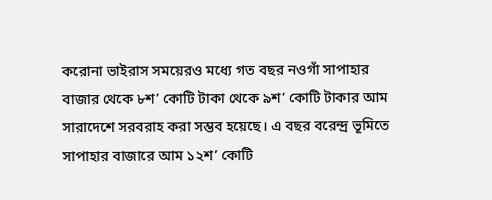করোনা ভাইরাস সময়েরও মধ্যে গত বছর নওগাঁ সাপাহার বাজার থেকে ৮শ’ কোটি টাকা থেকে ৯শ’ কোটি টাকার আম সারাদেশে সরবরাহ করা সম্ভব হয়েছে। এ বছর বরেন্দ্র ভূমিতে সাপাহার বাজারে আম ১২শ’ কোটি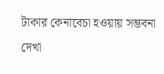টাকার কেনাবেচা হওয়ায় সম্ভবনা দেখা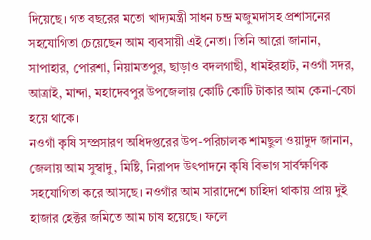দিয়েছে। গত বছরের মতো খাদ্যমন্ত্রী সাধন চন্দ্র মজুমদাসহ প্রশাসনের সহযোগিতা চেয়েছেন আম ব্যবসায়ী এই নেতা। তিনি আরো জানান, সাপাহার, পোরশা, নিয়ামতপুর, ছাড়াও বদলগাছী, ধামইরহাট, নওগাঁ সদর, আত্রাই, মান্দা, মহাদেবপুর উপজেলায় কোটি কোটি টাকার আম কেনা-বেচা হয়ে থাকে।
নওগাঁ কৃষি সম্প্রসারণ অধিদপ্তরের উপ-পরিচালক শামছুল ওয়াদুদ জানান, জেলায় আম সুস্বাদু, মিষ্টি, নিরাপদ উৎপাদনে কৃষি বিভাগ সার্বক্ষণিক সহযোগিতা করে আসছে। নওগাঁর আম সারাদেশে চাহিদা থাকায় প্রায় দুই হাজার হেক্টর জমিতে আম চাষ হয়েছে। ফলে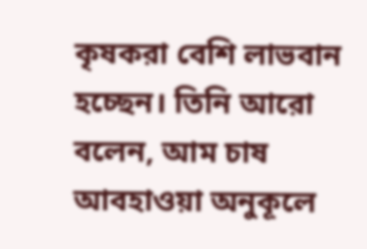কৃষকরা বেশি লাভবান হচ্ছেন। তিনি আরো বলেন, আম চাষ আবহাওয়া অনুকূলে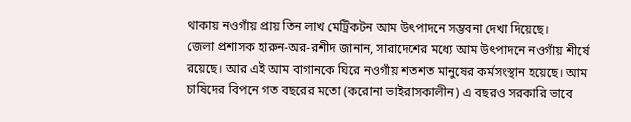থাকায় নওগাঁয় প্রায় তিন লাখ মেট্রিকটন আম উৎপাদনে সম্ভবনা দেখা দিয়েছে।
জেলা প্রশাসক হারুন-অর-রশীদ জানান, সারাদেশের মধ্যে আম উৎপাদনে নওগাঁয় শীর্ষে রয়েছে। আর এই আম বাগানকে ঘিরে নওগাঁয় শতশত মানুষের কর্মসংস্থান হয়েছে। আম চাষিদের বিপনে গত বছরের মতো (করোনা ভাইরাসকালীন) এ বছরও সরকারি ভাবে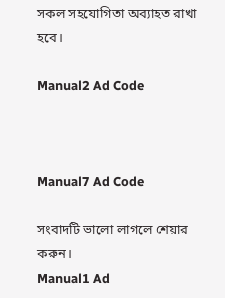সকল সহযোগিতা অব্যাহত রাখা হবে।

Manual2 Ad Code



Manual7 Ad Code

সংবাদটি ভালো লাগলে শেয়ার করুন।
Manual1 Ad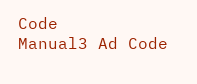Code
Manual3 Ad Code